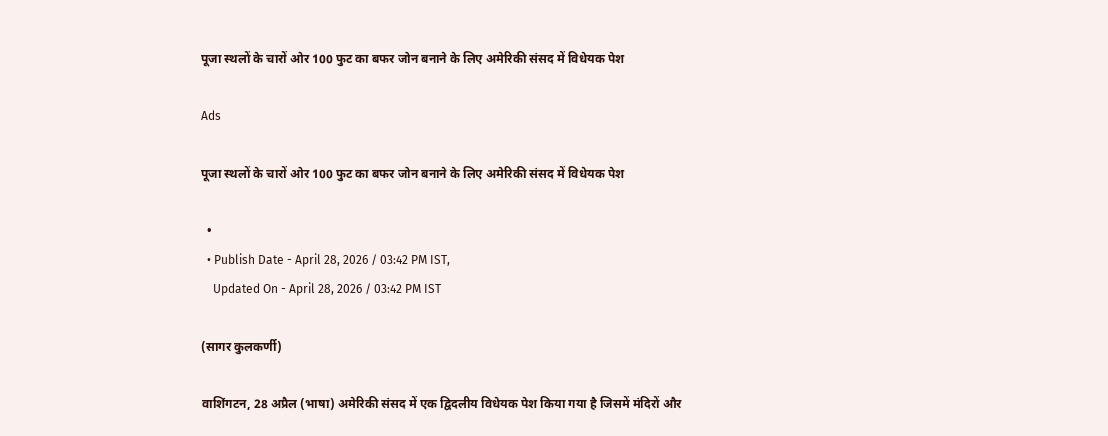पूजा स्थलों के चारों ओर 100 फुट का बफर जोन बनाने के लिए अमेरिकी संसद में विधेयक पेश

Ads

पूजा स्थलों के चारों ओर 100 फुट का बफर जोन बनाने के लिए अमेरिकी संसद में विधेयक पेश

  •
  • Publish Date - April 28, 2026 / 03:42 PM IST,
    Updated On - April 28, 2026 / 03:42 PM IST

(सागर कुलकर्णी)

वाशिंगटन, 28 अप्रैल (भाषा) अमेरिकी संसद में एक द्विदलीय विधेयक पेश किया गया है जिसमें मंदिरों और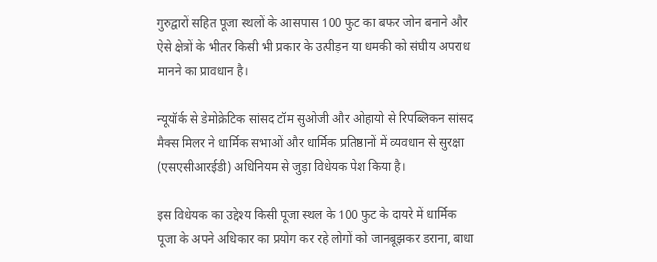गुरुद्वारों सहित पूजा स्थलों के आसपास 100 फुट का बफर जोन बनाने और ऐसे क्षेत्रों के भीतर किसी भी प्रकार के उत्पीड़न या धमकी को संघीय अपराध मानने का प्रावधान है।

न्यूयॉर्क से डेमोक्रेटिक सांसद टॉम सुओजी और ओहायो से रिपब्लिकन सांसद मैक्स मिलर ने धार्मिक सभाओं और धार्मिक प्रतिष्ठानों में व्यवधान से सुरक्षा (एसएसीआरईडी) अधिनियम से जुड़ा विधेयक पेश किया है।

इस विधेयक का उद्देश्य किसी पूजा स्थल के 100 फुट के दायरे में धार्मिक पूजा के अपने अधिकार का प्रयोग कर रहे लोगों को जानबूझकर डराना, बाधा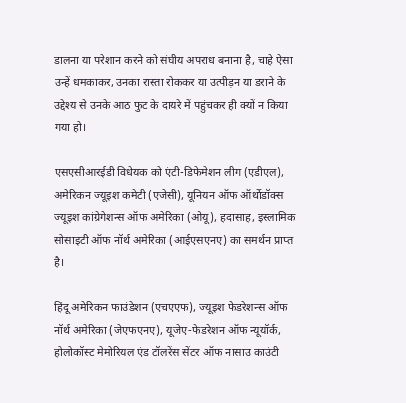डालना या परेशान करने को संघीय अपराध बनाना है, चाहे ऐसा उन्हें धमकाकर, उनका रास्ता रोककर या उत्पीड़न या डराने के उद्देश्य से उनके आठ फुट के दायरे में पहुंचकर ही क्यों न किया गया हो।

एसएसीआरईडी विधेयक को एंटी-डिफेमेशन लीग (एडीएल), अमेरिकन ज्यूइश कमेटी (एजेसी), यूनियन ऑफ ऑर्थोडॉक्स ज्यूइश कांग्रेगेशन्स ऑफ अमेरिका (ओयू), हदासाह, इस्लामिक सोसाइटी ऑफ नॉर्थ अमेरिका (आईएसएनए) का समर्थन प्राप्त है।

हिंदू अमेरिकन फाउंडेशन (एचएएफ), ज्यूइश फेडरेशन्स ऑफ नॉर्थ अमेरिका (जेएफएनए), यूजेए-फेडरेशन ऑफ न्यूयॉर्क, होलोकॉस्ट मेमोरियल एंड टॉलरेंस सेंटर ऑफ नासाउ काउंटी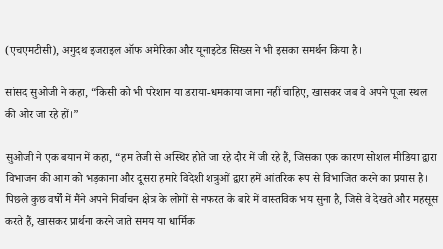(एचएमटीसी), अगुदथ इजराइल ऑफ अमेरिका और यूनाइटेड सिख्स ने भी इसका समर्थन किया है।

सांसद सुओजी ने कहा, “किसी को भी परेशान या डराया-धमकाया जाना नहीं चाहिए, खासकर जब वे अपने पूजा स्थल की ओर जा रहे हों।”

सुओजी ने एक बयान में कहा, “हम तेजी से अस्थिर होते जा रहे दौर में जी रहे हैं, जिसका एक कारण सोशल मीडिया द्वारा विभाजन की आग को भड़काना और दूसरा हमारे विदेशी शत्रुओं द्वारा हमें आंतरिक रूप से विभाजित करने का प्रयास है। पिछले कुछ वर्षों में मैंने अपने निर्वाचन क्षेत्र के लोगों से नफरत के बारे में वास्तविक भय सुना है, जिसे वे देखते और महसूस करते हैं, खासकर प्रार्थना करने जाते समय या धार्मिक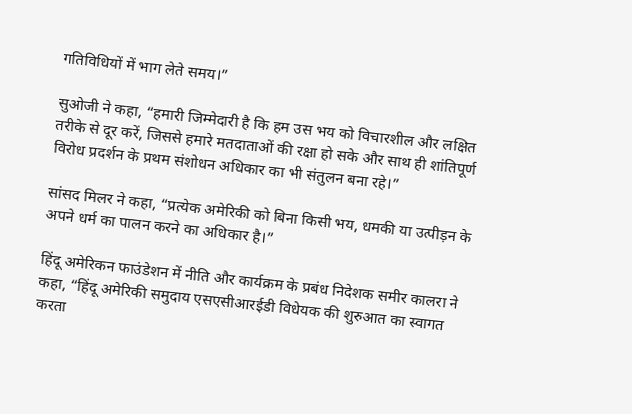गतिविधियों में भाग लेते समय।”

सुओजी ने कहा, “हमारी जिम्मेदारी है कि हम उस भय को विचारशील और लक्षित तरीके से दूर करें, जिससे हमारे मतदाताओं की रक्षा हो सके और साथ ही शांतिपूर्ण विरोध प्रदर्शन के प्रथम संशोधन अधिकार का भी संतुलन बना रहे।”

सांसद मिलर ने कहा, “प्रत्येक अमेरिकी को बिना किसी भय, धमकी या उत्पीड़न के अपने धर्म का पालन करने का अधिकार है।”

हिंदू अमेरिकन फाउंडेशन में नीति और कार्यक्रम के प्रबंध निदेशक समीर कालरा ने कहा, “हिंदू अमेरिकी समुदाय एसएसीआरईडी विधेयक की शुरुआत का स्वागत करता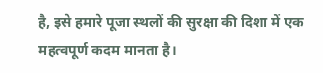है, इसे हमारे पूजा स्थलों की सुरक्षा की दिशा में एक महत्वपूर्ण कदम मानता है।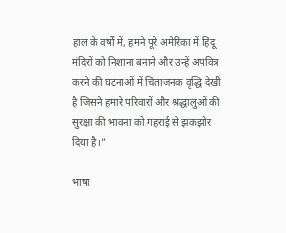हाल के वर्षों में, हमने पूरे अमेरिका में हिंदू मंदिरों को निशाना बनाने और उन्हें अपवित्र करने की घटनाओं में चिंताजनक वृद्धि देखी है जिसने हमारे परिवारों और श्रद्धालुओं की सुरक्षा की भावना को गहराई से झकझोर दिया है।”

भाषा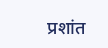प्रशांत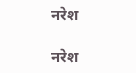नरेश

नरेश